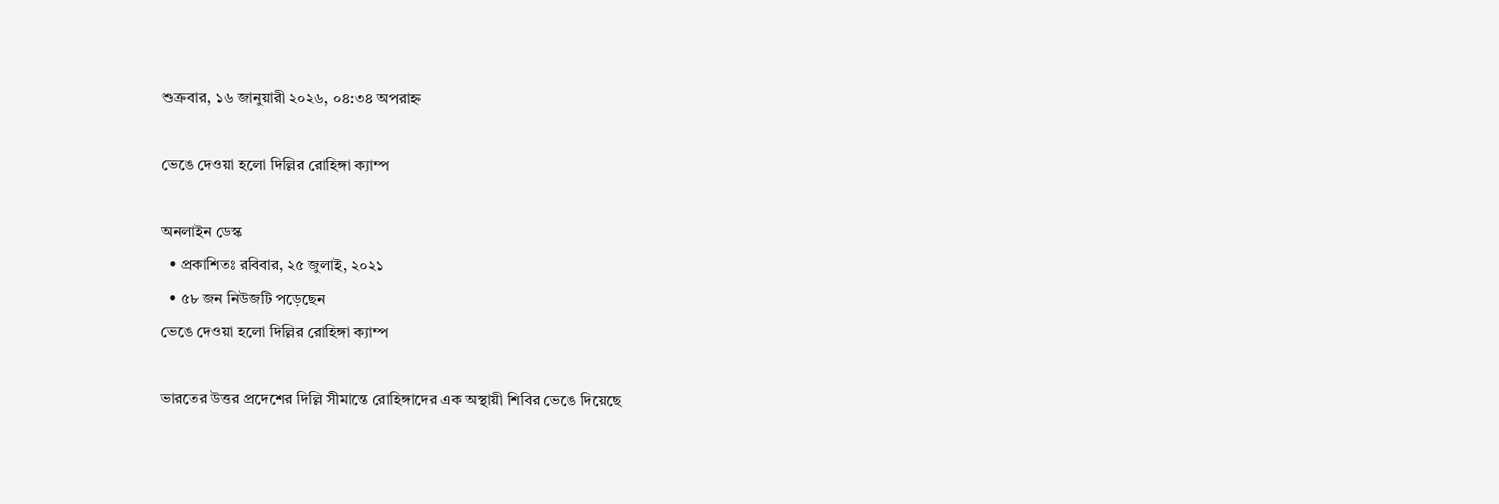শুক্রবার, ১৬ জানুয়ারী ২০২৬, ০৪:৩৪ অপরাহ্ন

ভেঙে দেওয়া হলো দিল্লির রোহিঙ্গা ক্যাম্প

অনলাইন ডেস্ক
  • প্রকাশিতঃ রবিবার, ২৫ জুলাই, ২০২১
  • ৫৮ জন নিউজটি পড়েছেন
ভেঙে দেওয়া হলো দিল্লির রোহিঙ্গা ক্যাম্প

ভারতের উত্তর প্রদেশের দিল্লি সীমান্তে রোহিঙ্গাদের এক অস্থায়ী শিবির ভেঙে দিয়েছে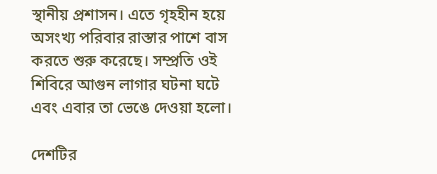স্থানীয় প্রশাসন। এতে গৃহহীন হয়ে অসংখ্য পরিবার রাস্তার পাশে বাস করতে শুরু করেছে। সম্প্রতি ওই শিবিরে আগুন লাগার ঘটনা ঘটে এবং এবার তা ভেঙে দেওয়া হলো।

দেশটির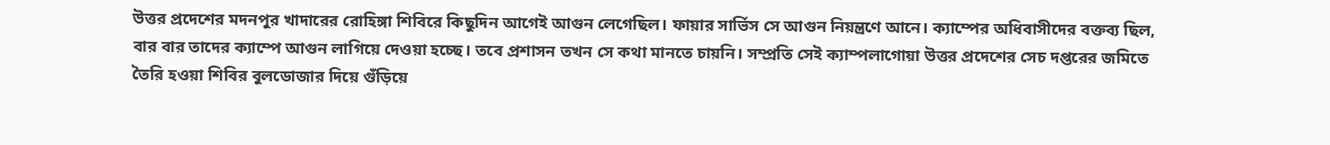উত্তর প্রদেশের মদনপুর খাদারের রোহিঙ্গা শিবিরে কিছুদিন আগেই আগুন লেগেছিল। ফায়ার সার্ভিস সে আগুন নিয়ন্ত্রণে আনে। ক্যাম্পের অধিবাসীদের বক্তব্য ছিল, বার বার তাদের ক্যাম্পে আগুন লাগিয়ে দেওয়া হচ্ছে। তবে প্রশাসন তখন সে কথা মানতে চায়নি। সম্প্রতি সেই ক্যাম্পলাগোয়া উত্তর প্রদেশের সেচ দপ্তরের জমিতে তৈরি হওয়া শিবির বুলডোজার দিয়ে গুঁড়িয়ে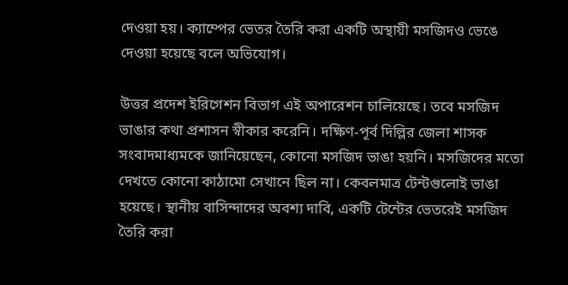দেওয়া হয়। ক্যাম্পের ভেতর তৈরি করা একটি অস্থায়ী মসজিদও ভেঙে দেওয়া হয়েছে বলে অভিযোগ।

উত্তর প্রদেশ ইরিগেশন বিভাগ এই অপারেশন চালিয়েছে। তবে মসজিদ ভাঙার কথা প্রশাসন স্বীকার করেনি। দক্ষিণ-পূর্ব দিল্লির জেলা শাসক সংবাদমাধ্যমকে জানিয়েছেন, কোনো মসজিদ ভাঙা হয়নি। মসজিদের মতো দেখতে কোনো কাঠামো সেখানে ছিল না। কেবলমাত্র টেন্টগুলোই ভাঙা হয়েছে। স্থানীয় বাসিন্দাদের অবশ্য দাবি, একটি টেন্টের ভেতরেই মসজিদ তৈরি করা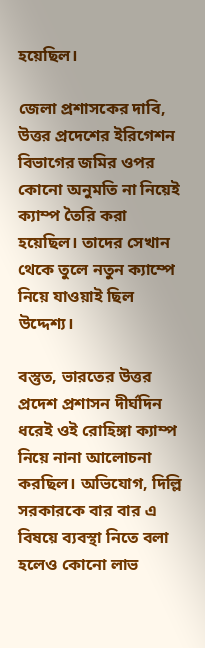হয়েছিল।

জেলা প্রশাসকের দাবি, উত্তর প্রদেশের ইরিগেশন বিভাগের জমির ওপর কোনো অনুমতি না নিয়েই ক্যাম্প তৈরি করা হয়েছিল। তাদের সেখান থেকে তুলে নতুন ক্যাম্পে নিয়ে যাওয়াই ছিল উদ্দেশ্য।

বস্তুত, ভারতের উত্তর প্রদেশ প্রশাসন দীর্ঘদিন ধরেই ওই রোহিঙ্গা ক্যাম্প নিয়ে নানা আলোচনা করছিল। অভিযোগ, দিল্লি সরকারকে বার বার এ বিষয়ে ব্যবস্থা নিতে বলা হলেও কোনো লাভ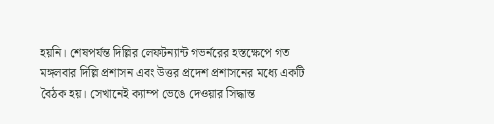হয়নি। শেষপর্যন্ত দিল্লির লেফটন্যান্ট গভর্নরের হস্তক্ষেপে গত মঙ্গলবার দিল্লি প্রশাসন এবং উত্তর প্রদেশ প্রশাসনের মধ্যে একটি বৈঠক হয়। সেখানেই ক্যাম্প ভেঙে দেওয়ার সিদ্ধান্ত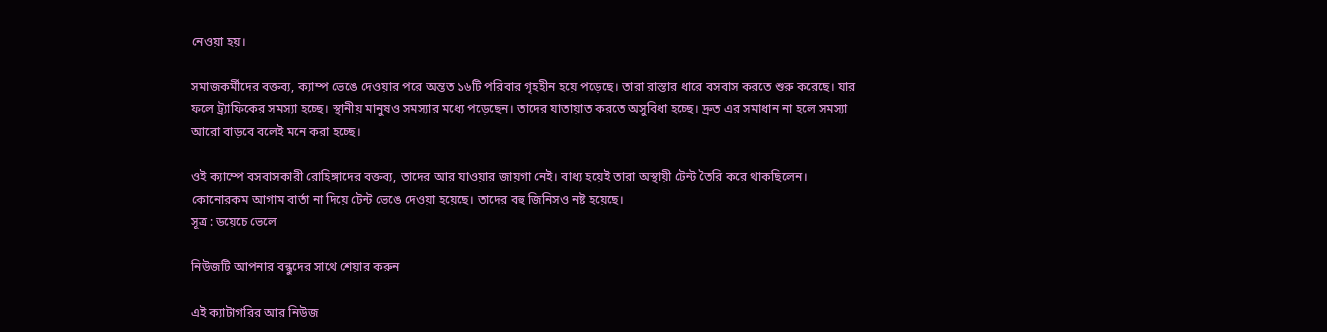নেওয়া হয়।

সমাজকর্মীদের বক্তব্য, ক্যাম্প ভেঙে দেওয়ার পরে অন্তত ১৬টি পরিবার গৃহহীন হয়ে পড়েছে। তারা রাস্তার ধারে বসবাস করতে শুরু করেছে। যার ফলে ট্র্যাফিকের সমস্যা হচ্ছে। স্থানীয় মানুষও সমস্যার মধ্যে পড়েছেন। তাদের যাতায়াত করতে অসুবিধা হচ্ছে। দ্রুত এর সমাধান না হলে সমস্যা আরো বাড়বে বলেই মনে করা হচ্ছে।

ওই ক্যাম্পে বসবাসকারী রোহিঙ্গাদের বক্তব্য, তাদের আর যাওয়ার জায়গা নেই। বাধ্য হয়েই তারা অস্থায়ী টেন্ট তৈরি করে থাকছিলেন। কোনোরকম আগাম বার্তা না দিয়ে টেন্ট ভেঙে দেওয়া হয়েছে। তাদের বহু জিনিসও নষ্ট হয়েছে।
সূত্র : ডয়েচে ভেলে

নিউজটি আপনার বন্ধুদের সাথে শেয়ার করুন

এই ক্যাটাগরির আর নিউজ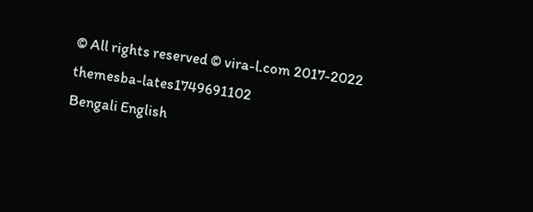© All rights reserved © vira-l.com 2017-2022
themesba-lates1749691102
Bengali English